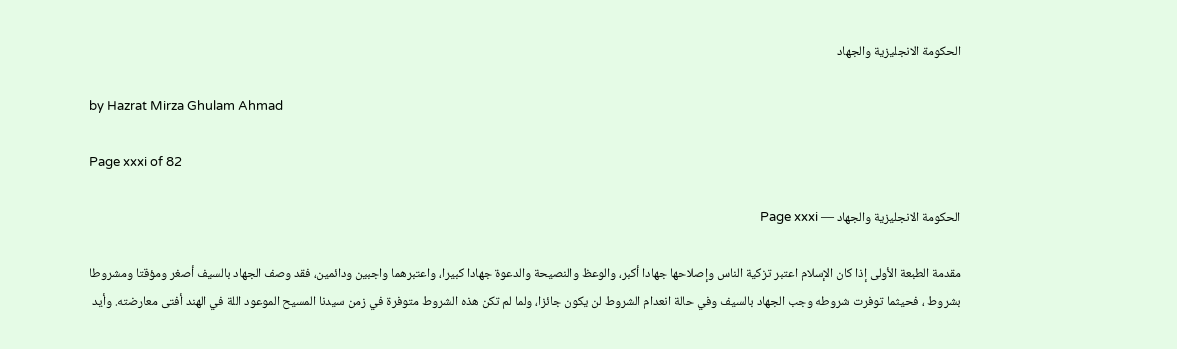الحكومة الانجليزية والجهاد

by Hazrat Mirza Ghulam Ahmad

Page xxxi of 82

الحكومة الانجليزية والجهاد — Page xxxi

مقدمة الطبعة الأولى إذا كان الإسلام اعتبر تزكية الناس وإصلاحها جهادا أكبر، والوعظ والنصيحة والدعوة جهادا كبيرا، واعتبرهما واجبين ودائمين، فقد وصف الجهاد بالسيف أصغر ومؤقتا ومشروطا بشروط ، فحيثما توفرت شروطه وجب الجهاد بالسيف وفي حالة انعدام الشروط لن يكون جائزا، ولما لم تكن هذه الشروط متوفرة في زمن سيدنا المسيح الموعود اللة في الهند أفتى معارضته. وأيد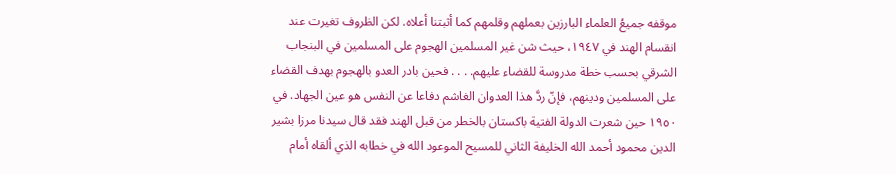موقفه جميعُ العلماء البارزين بعملهم وقلمهم كما أثبتنا أعلاه. لكن الظروف تغيرت عند انقسام الهند في ١٩٤٧، حيث شن غير المسلمين الهجوم على المسلمين في البنجاب الشرقي بحسب خطة مدروسة للقضاء عليهم. . . . فحين بادر العدو بالهجوم بهدف القضاء على المسلمين ودينهم، فإنّ ردَّ هذا العدوان الغاشم دفاعا عن النفس هو عين الجهاد. في ١٩٥٠ حين شعرت الدولة الفتية باكستان بالخطر من قبل الهند فقد قال سيدنا مرزا بشير الدين محمود أحمد الله الخليفة الثاني للمسيح الموعود الله في خطابه الذي ألقاه أمام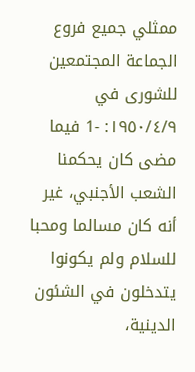ممثلي جميع فروع الجماعة المجتمعين للشورى في ١٩٥٠/٤/٩: -1 فيما مضى كان يحكمنا الشعب الأجنبي، غير أنه كان مسالما ومحبا للسلام ولم يكونوا يتدخلون في الشئون الدينية،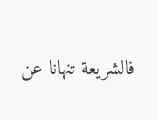فالشريعة تنهانا عن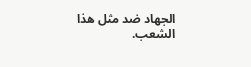الجهاد ضد مثل هذا الشعب.